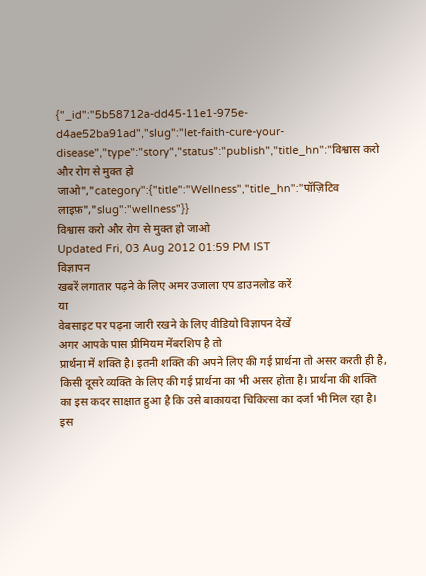{"_id":"5b58712a-dd45-11e1-975e-d4ae52ba91ad","slug":"let-faith-cure-your-disease","type":"story","status":"publish","title_hn":"विश्वास करो और रोग से मुक्त हो जाओ","category":{"title":"Wellness","title_hn":"पॉज़िटिव लाइफ़","slug":"wellness"}}
विश्वास करो और रोग से मुक्त हो जाओ
Updated Fri, 03 Aug 2012 01:59 PM IST
विज्ञापन
खबरें लगातार पढ़ने के लिए अमर उजाला एप डाउनलोड करें
या
वेबसाइट पर पढ़ना जारी रखने के लिए वीडियो विज्ञापन देखें
अगर आपके पास प्रीमियम मेंबरशिप है तो
प्रार्थना में शक्ति है। इतनी शक्ति की अपने लिए की गई प्रार्थना तो असर करती ही है, किसी दूसरे व्यक्ति के लिए की गई प्रार्थना का भी असर होता है। प्रार्थना की शक्ति का इस कदर साक्षात हुआ है कि उसे बाकायदा चिकित्सा का दर्जा भी मिल रहा है। इस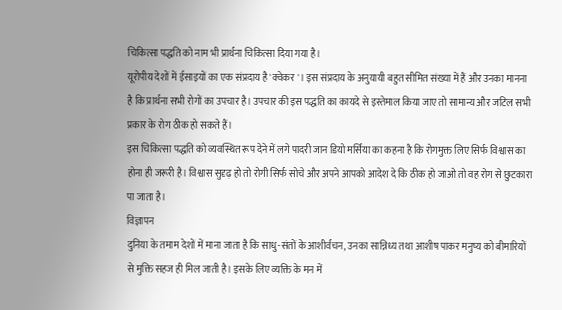चिकित्सा पद्धति को नाम भी प्रार्थना चिकित्सा दिया गया है।
यूरोपीय देशों में ईसाइयों का एक संप्रदाय है 'क्वेकर'। इस संप्रदाय के अनुयायी बहुत सीमित संख्या में हैं और उनका मानना है कि प्रार्थना सभी रोगों का उपचार है। उपचार की इस पद्धति का कायदे से इस्तेमाल किया जाए तो सामान्य और जटिल सभी प्रकार के रोग ठीक हो सकते हैं।
इस चिकित्सा पद्धति को व्यवस्थित रूप देने में लगे पादरी जान डियो मर्सिया का कहना है कि रोगमुक्त लिए सिर्फ विश्वास का होना ही जरूरी है। विश्वास सुदृढ़ हो तो रोगी सिर्फ सोचे और अपने आपको आदेश दे कि ठीक हो जाओ तो वह रोग से छुटकारा पा जाता है।
विज्ञापन
दुनिया के तमाम देशों में माना जाता है कि साधु-संतों के आशीर्वचन, उनका सान्निध्य तथा आशीष पाकर मनुष्य को बीमारियों से मुक्ति सहज ही मिल जाती है। इसके लिए व्यक्ति के मन में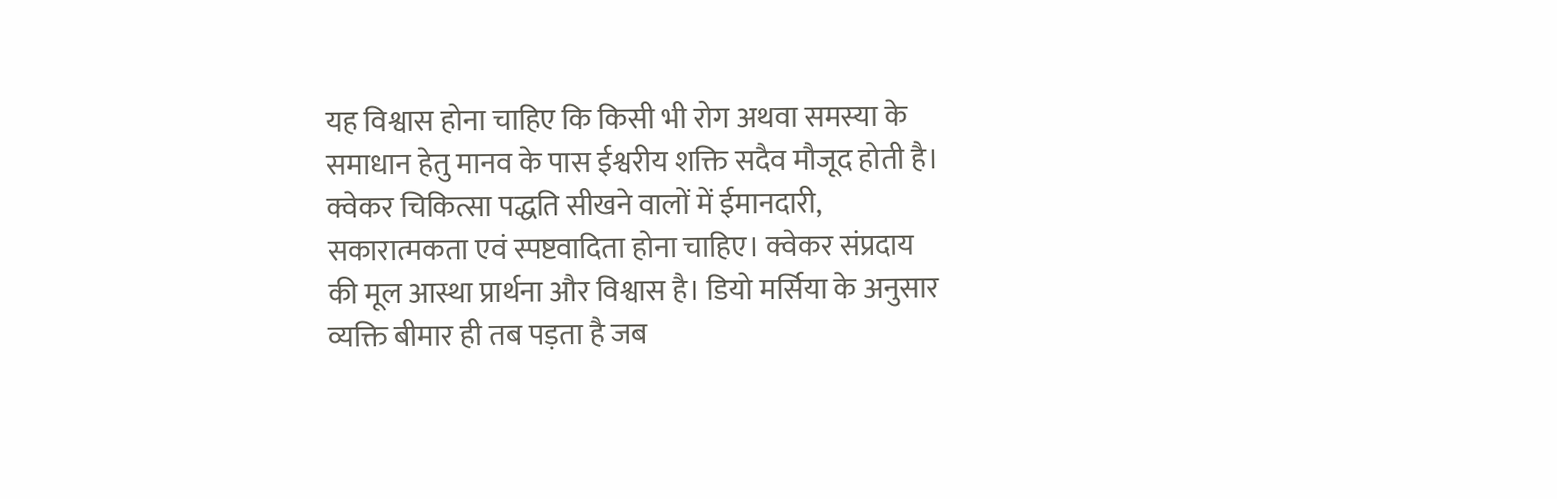यह विश्वास होना चाहिए कि किसी भी रोग अथवा समस्या के समाधान हेतु मानव के पास ईश्वरीय शक्ति सदैव मौजूद होती है।
क्वेकर चिकित्सा पद्धति सीखने वालों में ईमानदारी, सकारात्मकता एवं स्पष्टवादिता होना चाहिए। क्वेकर संप्रदाय की मूल आस्था प्रार्थना और विश्वास है। डियो मर्सिया के अनुसार व्यक्ति बीमार ही तब पड़ता है जब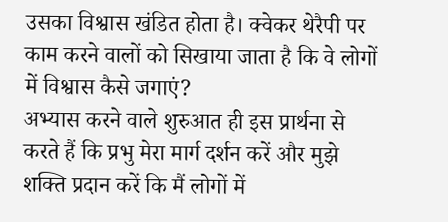उसका विश्वास खंडित होता है। क्वेकर थेरैपी पर काम करने वालों को सिखाया जाता है कि वे लोगों में विश्वास कैसे जगाएं?
अभ्यास करने वाले शुरुआत ही इस प्रार्थना से करते हैं कि प्रभु मेरा मार्ग दर्शन करें और मुझे शक्ति प्रदान करें कि मैं लोगों में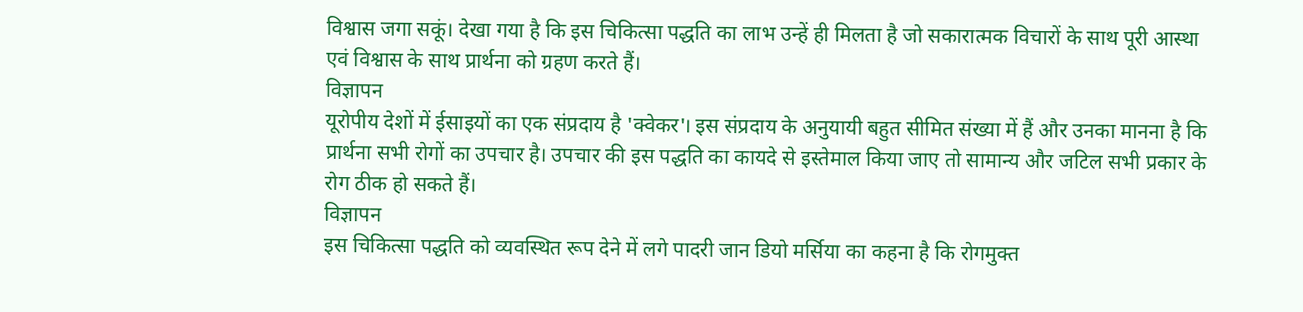विश्वास जगा सकूं। देखा गया है कि इस चिकित्सा पद्धति का लाभ उन्हें ही मिलता है जो सकारात्मक विचारों के साथ पूरी आस्था एवं विश्वास के साथ प्रार्थना को ग्रहण करते हैं।
विज्ञापन
यूरोपीय देशों में ईसाइयों का एक संप्रदाय है 'क्वेकर'। इस संप्रदाय के अनुयायी बहुत सीमित संख्या में हैं और उनका मानना है कि प्रार्थना सभी रोगों का उपचार है। उपचार की इस पद्धति का कायदे से इस्तेमाल किया जाए तो सामान्य और जटिल सभी प्रकार के रोग ठीक हो सकते हैं।
विज्ञापन
इस चिकित्सा पद्धति को व्यवस्थित रूप देने में लगे पादरी जान डियो मर्सिया का कहना है कि रोगमुक्त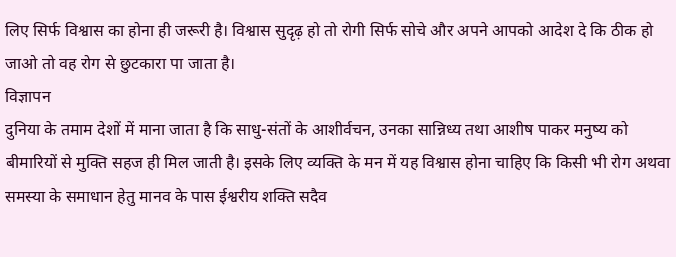लिए सिर्फ विश्वास का होना ही जरूरी है। विश्वास सुदृढ़ हो तो रोगी सिर्फ सोचे और अपने आपको आदेश दे कि ठीक हो जाओ तो वह रोग से छुटकारा पा जाता है।
विज्ञापन
दुनिया के तमाम देशों में माना जाता है कि साधु-संतों के आशीर्वचन, उनका सान्निध्य तथा आशीष पाकर मनुष्य को बीमारियों से मुक्ति सहज ही मिल जाती है। इसके लिए व्यक्ति के मन में यह विश्वास होना चाहिए कि किसी भी रोग अथवा समस्या के समाधान हेतु मानव के पास ईश्वरीय शक्ति सदैव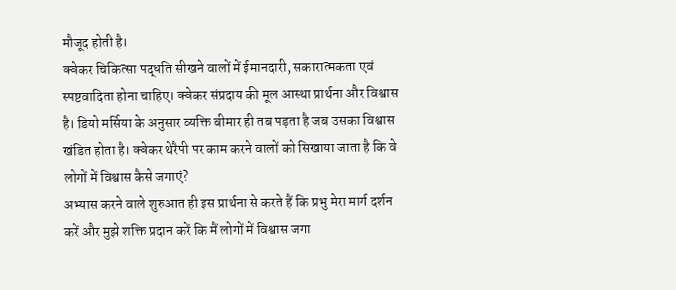मौजूद होती है।
क्वेकर चिकित्सा पद्धति सीखने वालों में ईमानदारी, सकारात्मकता एवं स्पष्टवादिता होना चाहिए। क्वेकर संप्रदाय की मूल आस्था प्रार्थना और विश्वास है। डियो मर्सिया के अनुसार व्यक्ति बीमार ही तब पड़ता है जब उसका विश्वास खंडित होता है। क्वेकर थेरैपी पर काम करने वालों को सिखाया जाता है कि वे लोगों में विश्वास कैसे जगाएं?
अभ्यास करने वाले शुरुआत ही इस प्रार्थना से करते हैं कि प्रभु मेरा मार्ग दर्शन करें और मुझे शक्ति प्रदान करें कि मैं लोगों में विश्वास जगा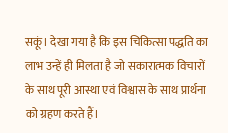सकूं। देखा गया है कि इस चिकित्सा पद्धति का लाभ उन्हें ही मिलता है जो सकारात्मक विचारों के साथ पूरी आस्था एवं विश्वास के साथ प्रार्थना को ग्रहण करते हैं।